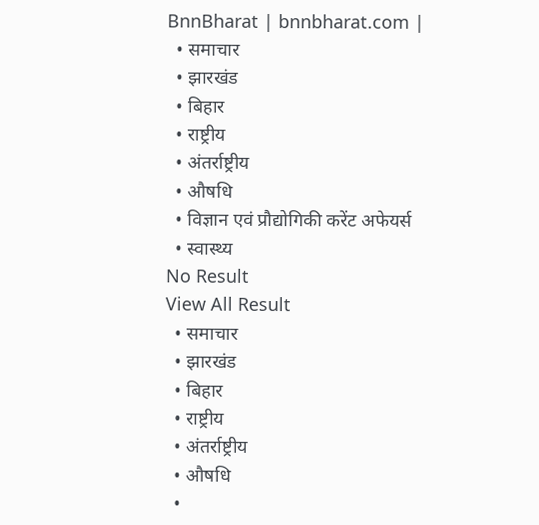BnnBharat | bnnbharat.com |
  • समाचार
  • झारखंड
  • बिहार
  • राष्ट्रीय
  • अंतर्राष्ट्रीय
  • औषधि
  • विज्ञान एवं प्रौद्योगिकी करेंट अफेयर्स
  • स्वास्थ्य
No Result
View All Result
  • समाचार
  • झारखंड
  • बिहार
  • राष्ट्रीय
  • अंतर्राष्ट्रीय
  • औषधि
  •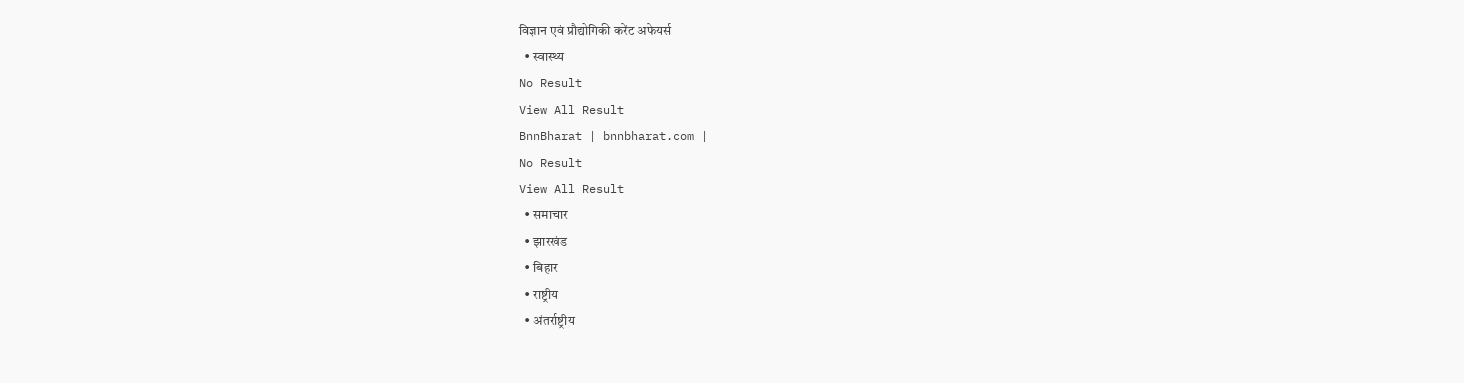विज्ञान एवं प्रौद्योगिकी करेंट अफेयर्स
  • स्वास्थ्य
No Result
View All Result
BnnBharat | bnnbharat.com |
No Result
View All Result
  • समाचार
  • झारखंड
  • बिहार
  • राष्ट्रीय
  • अंतर्राष्ट्रीय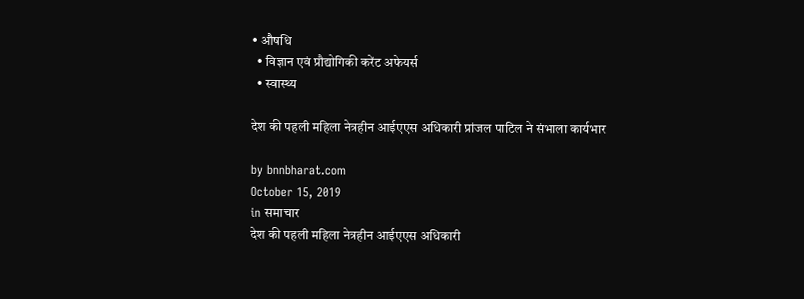• औषधि
  • विज्ञान एवं प्रौद्योगिकी करेंट अफेयर्स
  • स्वास्थ्य

देश की पहली महिला नेत्रहीन आईएएस अधिकारी प्रांजल पाटिल ने संभाला कार्यभार

by bnnbharat.com
October 15, 2019
in समाचार
देश की पहली महिला नेत्रहीन आईएएस अधिकारी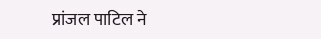प्रांजल पाटिल ने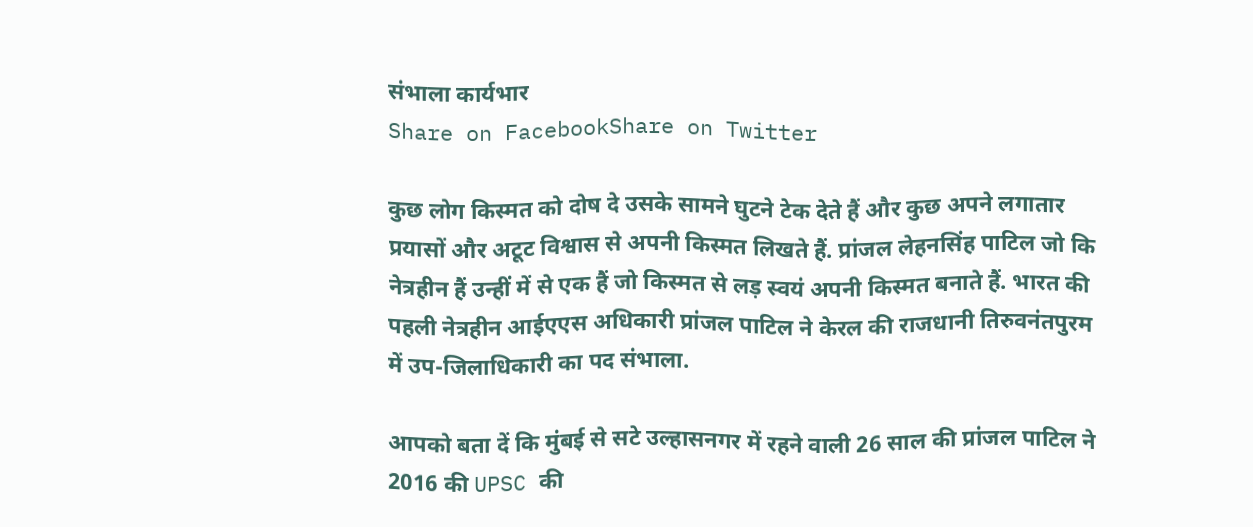संभाला कार्यभार
Share on FacebookShare on Twitter

कुछ लोग किस्मत को दोष दे उसके सामने घुटने टेक देते हैं और कुछ अपने लगातार प्रयासों और अटूट विश्वास से अपनी किस्मत लिखते हैं. प्रांजल लेहनसिंह पाटिल जो कि नेत्रहीन हैं उन्हीं में से एक हैं जो किस्मत से लड़ स्वयं अपनी किस्मत बनाते हैं. भारत की पहली नेत्रहीन आईएएस अधिकारी प्रांजल पाटिल ने केरल की राजधानी तिरुवनंतपुरम में उप-जिलाधिकारी का पद संभाला.

आपको बता दें कि मुंबई से सटे उल्हासनगर में रहने वाली 26 साल की प्रांजल पाटिल ने 2016 की UPSC की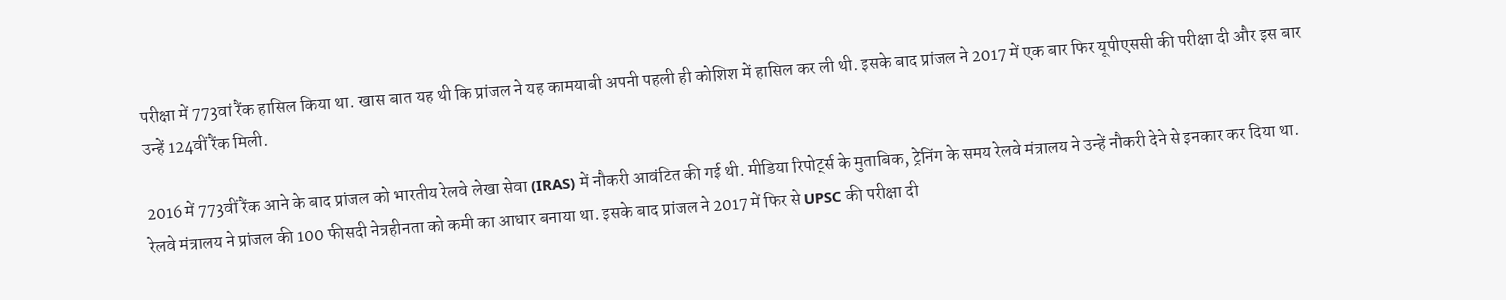परीक्षा में 773वां रैंक हासिल किया था. खास बात यह थी कि प्रांजल ने यह कामयाबी अपनी पहली ही कोशिश में हासिल कर ली थी. इसके बाद प्रांजल ने 2017 में एक बार फिर यूपीएससी की परीक्षा दी और इस बार उन्हें 124वीं रैंक मिली.

2016 में 773वीं रैंक आने के बाद प्रांजल को भारतीय रेलवे लेखा सेवा (IRAS) में नौकरी आवंटित की गई थी. मीडिया रिपोर्ट्स के मुताबिक, ट्रेनिंग के समय रेलवे मंत्रालय ने उन्हें नौकरी देने से इनकार कर दिया था. रेलवे मंत्रालय ने प्रांजल की 100 फीसदी नेत्रहीनता को कमी का आधार बनाया था. इसके बाद प्रांजल ने 2017 में फिर से UPSC की परीक्षा दी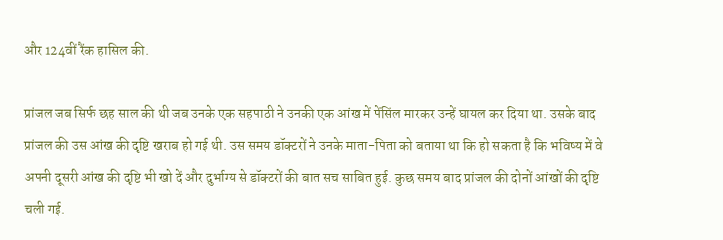और 124वीं रैंक हासिल की.

प्रांजल जब सिर्फ छह साल की थी जब उनके एक सहपाठी ने उनकी एक आंख में पेंसिंल मारकर उन्हें घायल कर दिया था. उसके बाद प्रांजल की उस आंख की दृष्टि खराब हो गई थी. उस समय डॉक्टरों ने उनके माता-पिता को बताया था कि हो सकता है कि भविष्य में वे अपनी दूसरी आंख की दृष्टि भी खो दें और दुर्भाग्य से डॉक्टरों की बात सच साबित हुई. कुछ समय बाद प्रांजल की दोनों आंखों की दृष्टि चली गई.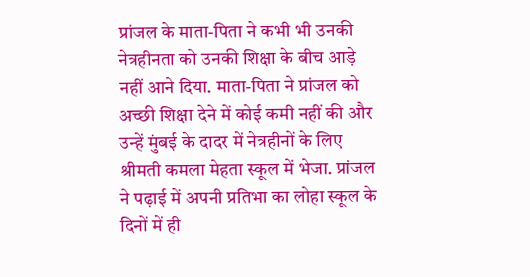प्रांजल के माता-पिता ने कभी भी उनकी नेत्रहीनता को उनकी शिक्षा के बीच आड़े नहीं आने दिया. माता-पिता ने प्रांजल को अच्छी शिक्षा देने में कोई कमी नहीं की और उन्हें मुंबई के दादर में नेत्रहीनों के लिए श्रीमती कमला मेहता स्कूल में भेजा. प्रांजल ने पढ़ाई में अपनी प्रतिभा का लोहा स्कूल के दिनों में ही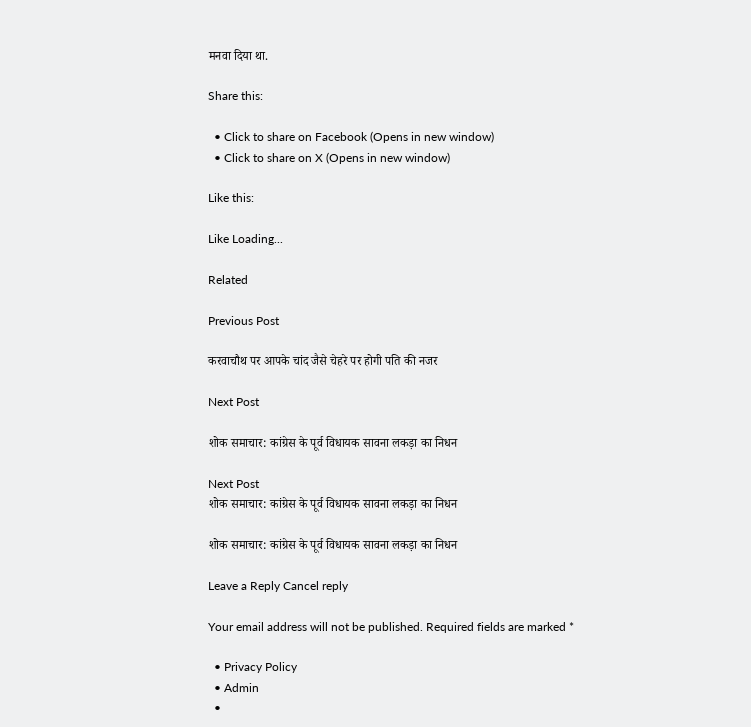मनवा दिया था.

Share this:

  • Click to share on Facebook (Opens in new window)
  • Click to share on X (Opens in new window)

Like this:

Like Loading...

Related

Previous Post

करवाचौथ पर आपके चांद जैसे चेहरे पर होगी पति की नजर

Next Post

शोक समाचार: कांग्रेस के पूर्व विधायक सावना लकड़ा का निधन

Next Post
शोक समाचार: कांग्रेस के पूर्व विधायक सावना लकड़ा का निधन

शोक समाचार: कांग्रेस के पूर्व विधायक सावना लकड़ा का निधन

Leave a Reply Cancel reply

Your email address will not be published. Required fields are marked *

  • Privacy Policy
  • Admin
  •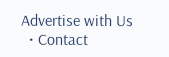Advertise with Us
  • Contact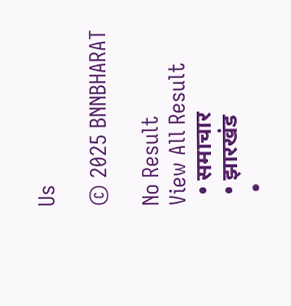Us

© 2025 BNNBHARAT

No Result
View All Result
  • समाचार
  • झारखंड
  •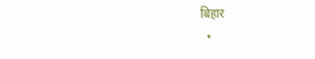बिहार
  •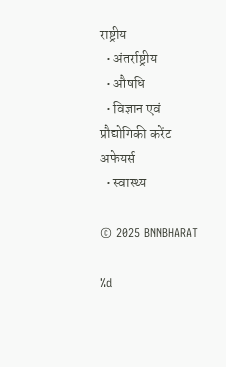राष्ट्रीय
  • अंतर्राष्ट्रीय
  • औषधि
  • विज्ञान एवं प्रौद्योगिकी करेंट अफेयर्स
  • स्वास्थ्य

© 2025 BNNBHARAT

%d